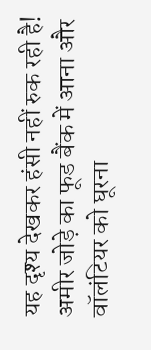यह दृश्य देखकर हंसी नहीं रुक रही है! अमीर जोड़े का फूड बैंक में आना और वॉलंटियर को घूरना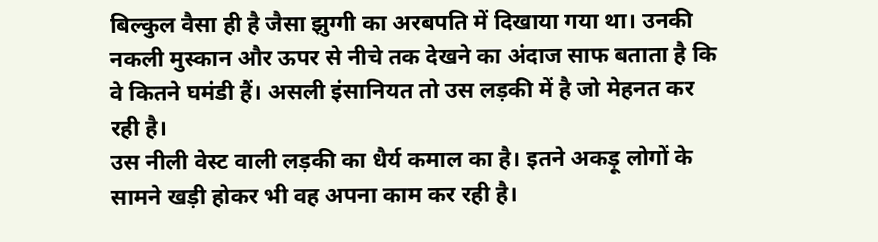बिल्कुल वैसा ही है जैसा झुग्गी का अरबपति में दिखाया गया था। उनकी नकली मुस्कान और ऊपर से नीचे तक देखने का अंदाज साफ बताता है कि वे कितने घमंडी हैं। असली इंसानियत तो उस लड़की में है जो मेहनत कर रही है।
उस नीली वेस्ट वाली लड़की का धैर्य कमाल का है। इतने अकड़ू लोगों के सामने खड़ी होकर भी वह अपना काम कर रही है।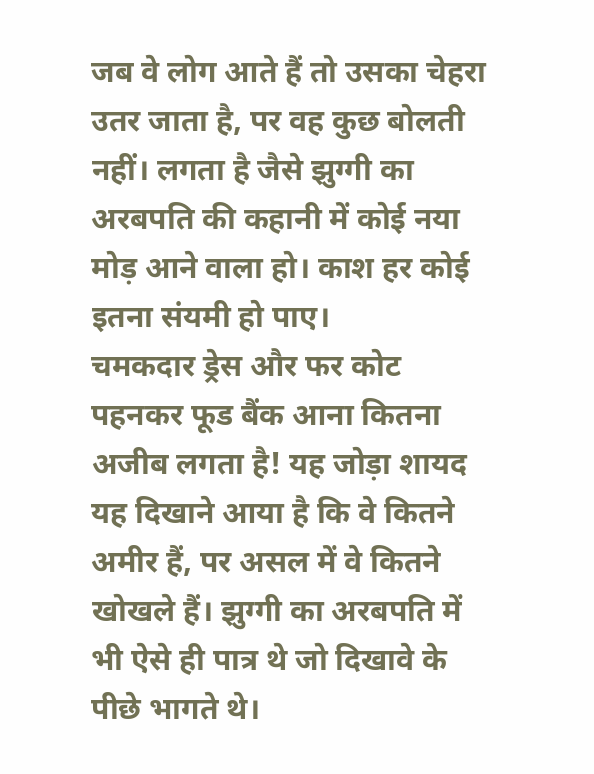जब वे लोग आते हैं तो उसका चेहरा उतर जाता है, पर वह कुछ बोलती नहीं। लगता है जैसे झुग्गी का अरबपति की कहानी में कोई नया मोड़ आने वाला हो। काश हर कोई इतना संयमी हो पाए।
चमकदार ड्रेस और फर कोट पहनकर फूड बैंक आना कितना अजीब लगता है! यह जोड़ा शायद यह दिखाने आया है कि वे कितने अमीर हैं, पर असल में वे कितने खोखले हैं। झुग्गी का अरबपति में भी ऐसे ही पात्र थे जो दिखावे के पीछे भागते थे।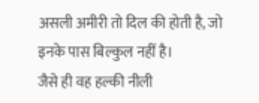असली अमीरी तो दिल की होती है, जो इनके पास बिल्कुल नहीं है।
जैसे ही वह हल्की नीली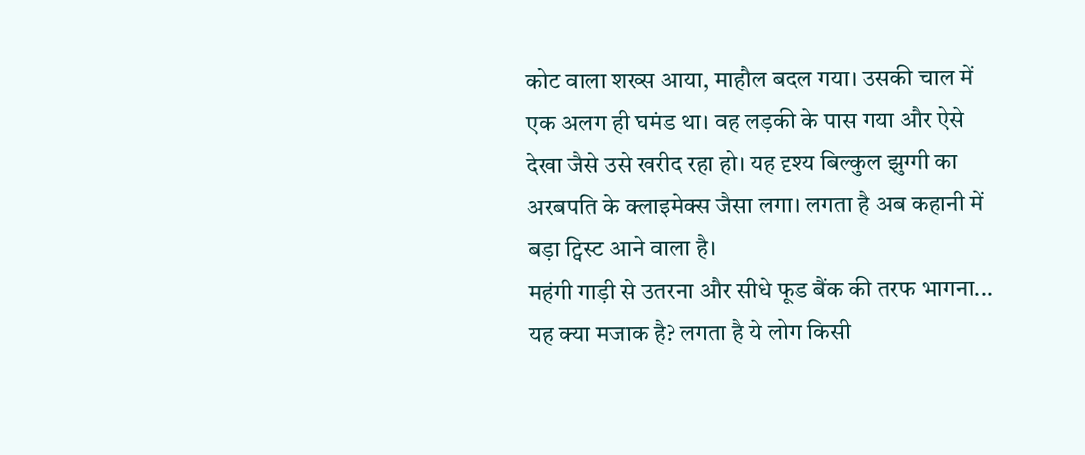कोट वाला शख्स आया, माहौल बदल गया। उसकी चाल में एक अलग ही घमंड था। वह लड़की के पास गया और ऐसे देखा जैसे उसे खरीद रहा हो। यह दृश्य बिल्कुल झुग्गी का अरबपति के क्लाइमेक्स जैसा लगा। लगता है अब कहानी में बड़ा ट्विस्ट आने वाला है।
महंगी गाड़ी से उतरना और सीधे फूड बैंक की तरफ भागना... यह क्या मजाक है? लगता है ये लोग किसी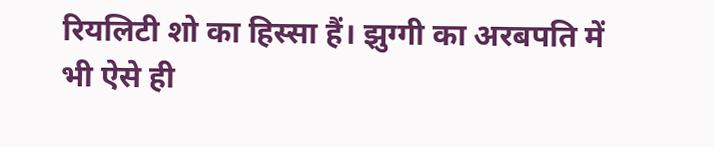रियलिटी शो का हिस्सा हैं। झुग्गी का अरबपति में भी ऐसे ही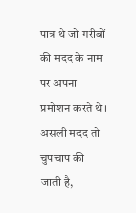पात्र थे जो गरीबों की मदद के नाम पर अपना प्रमोशन करते थे। असली मदद तो चुपचाप की जाती है,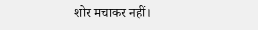शोर मचाकर नहीं।